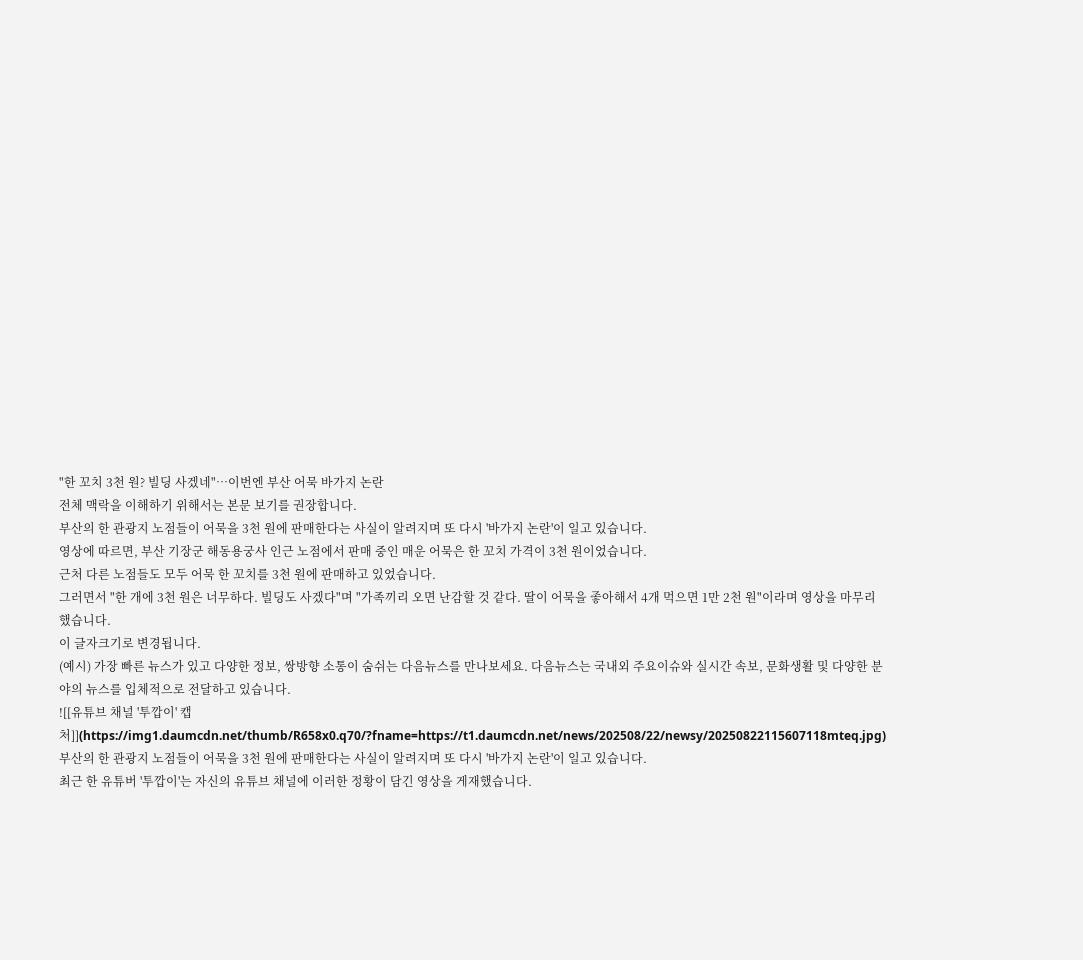"한 꼬치 3천 원? 빌딩 사겠네"…이번엔 부산 어묵 바가지 논란
전체 맥락을 이해하기 위해서는 본문 보기를 권장합니다.
부산의 한 관광지 노점들이 어묵을 3천 원에 판매한다는 사실이 알려지며 또 다시 '바가지 논란'이 일고 있습니다.
영상에 따르면, 부산 기장군 해동용궁사 인근 노점에서 판매 중인 매운 어묵은 한 꼬치 가격이 3천 원이었습니다.
근처 다른 노점들도 모두 어묵 한 꼬치를 3천 원에 판매하고 있었습니다.
그러면서 "한 개에 3천 원은 너무하다. 빌딩도 사겠다"며 "가족끼리 오면 난감할 것 같다. 딸이 어묵을 좋아해서 4개 먹으면 1만 2천 원"이라며 영상을 마무리했습니다.
이 글자크기로 변경됩니다.
(예시) 가장 빠른 뉴스가 있고 다양한 정보, 쌍방향 소통이 숨쉬는 다음뉴스를 만나보세요. 다음뉴스는 국내외 주요이슈와 실시간 속보, 문화생활 및 다양한 분야의 뉴스를 입체적으로 전달하고 있습니다.
![[유튜브 채널 '투깝이' 캡처]](https://img1.daumcdn.net/thumb/R658x0.q70/?fname=https://t1.daumcdn.net/news/202508/22/newsy/20250822115607118mteq.jpg)
부산의 한 관광지 노점들이 어묵을 3천 원에 판매한다는 사실이 알려지며 또 다시 '바가지 논란'이 일고 있습니다.
최근 한 유튜버 '투깝이'는 자신의 유튜브 채널에 이러한 정황이 담긴 영상을 게재했습니다.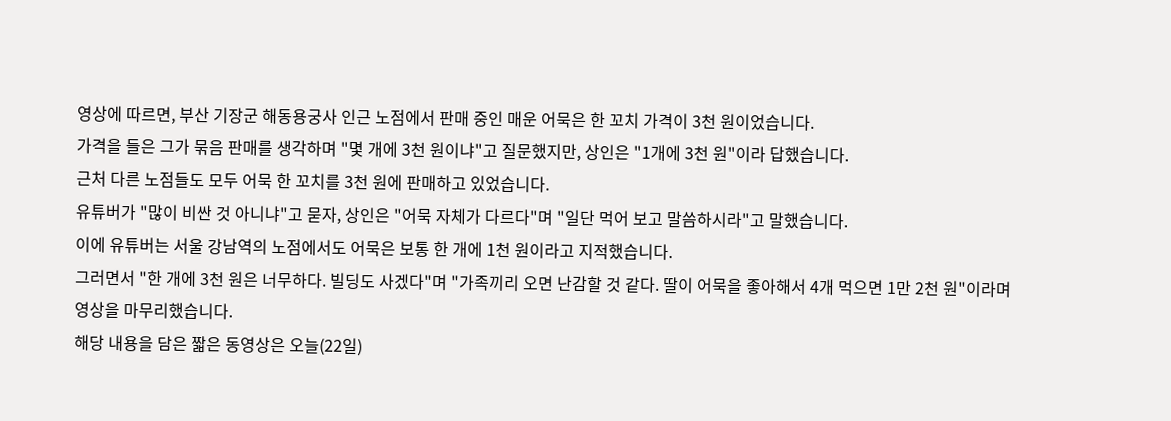영상에 따르면, 부산 기장군 해동용궁사 인근 노점에서 판매 중인 매운 어묵은 한 꼬치 가격이 3천 원이었습니다.
가격을 들은 그가 묶음 판매를 생각하며 "몇 개에 3천 원이냐"고 질문했지만, 상인은 "1개에 3천 원"이라 답했습니다.
근처 다른 노점들도 모두 어묵 한 꼬치를 3천 원에 판매하고 있었습니다.
유튜버가 "많이 비싼 것 아니냐"고 묻자, 상인은 "어묵 자체가 다르다"며 "일단 먹어 보고 말씀하시라"고 말했습니다.
이에 유튜버는 서울 강남역의 노점에서도 어묵은 보통 한 개에 1천 원이라고 지적했습니다.
그러면서 "한 개에 3천 원은 너무하다. 빌딩도 사겠다"며 "가족끼리 오면 난감할 것 같다. 딸이 어묵을 좋아해서 4개 먹으면 1만 2천 원"이라며 영상을 마무리했습니다.
해당 내용을 담은 짧은 동영상은 오늘(22일)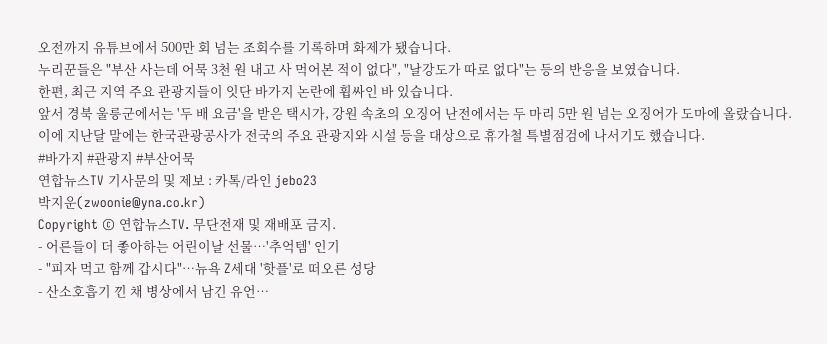오전까지 유튜브에서 500만 회 넘는 조회수를 기록하며 화제가 됐습니다.
누리꾼들은 "부산 사는데 어묵 3천 원 내고 사 먹어본 적이 없다", "날강도가 따로 없다"는 등의 반응을 보였습니다.
한편, 최근 지역 주요 관광지들이 잇단 바가지 논란에 휩싸인 바 있습니다.
앞서 경북 울릉군에서는 '두 배 요금'을 받은 택시가, 강원 속초의 오징어 난전에서는 두 마리 5만 원 넘는 오징어가 도마에 올랐습니다.
이에 지난달 말에는 한국관광공사가 전국의 주요 관광지와 시설 등을 대상으로 휴가철 특별점검에 나서기도 했습니다.
#바가지 #관광지 #부산어묵
연합뉴스TV 기사문의 및 제보 : 카톡/라인 jebo23
박지운(zwoonie@yna.co.kr)
Copyright © 연합뉴스TV. 무단전재 및 재배포 금지.
- 어른들이 더 좋아하는 어린이날 선물…'추억템' 인기
- "피자 먹고 함께 갑시다"…뉴욕 Z세대 '핫플'로 떠오른 성당
- 산소호흡기 낀 채 병상에서 남긴 유언…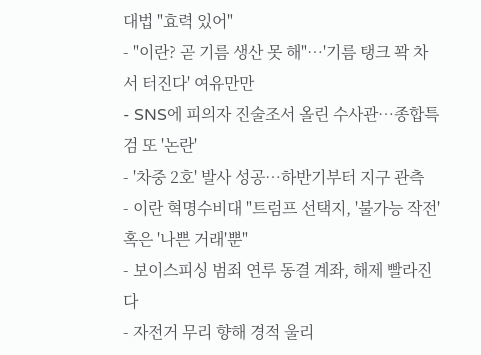대법 "효력 있어"
- "이란? 곧 기름 생산 못 해"…'기름 탱크 꽉 차서 터진다' 여유만만
- SNS에 피의자 진술조서 올린 수사관…종합특검 또 '논란'
- '차중 2호' 발사 성공…하반기부터 지구 관측
- 이란 혁명수비대 "트럼프 선택지, '불가능 작전' 혹은 '나쁜 거래'뿐"
- 보이스피싱 범죄 연루 동결 계좌, 해제 빨라진다
- 자전거 무리 향해 경적 울리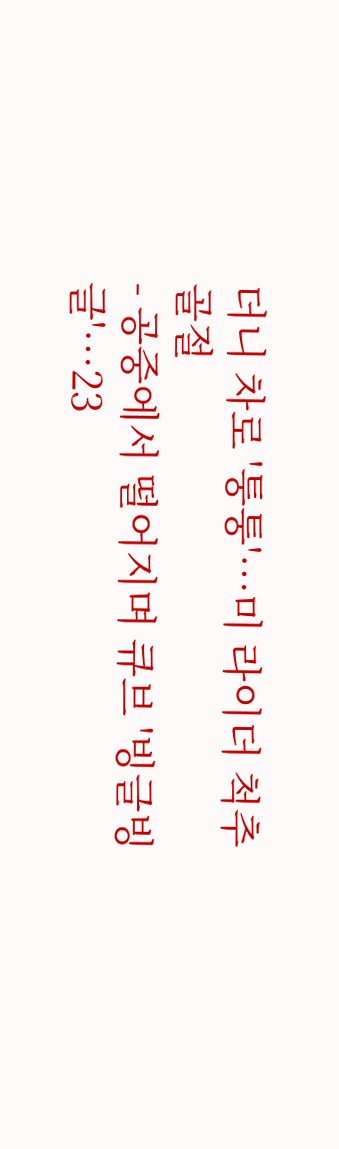더니 차로 '퉁퉁'…미 라이더 척추 골절
- 공중에서 떨어지며 큐브 '빙글빙글'…23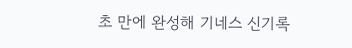초 만에 완성해 기네스 신기록